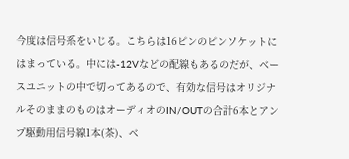今度は信号系をいじる。こちらは16ピンのピンソケットにはまっている。中には-12Vなどの配線もあるのだが、ベースユニットの中で切ってあるので、有効な信号はオリジナルそのままのものはオーディオのIN/OUTの合計6本とアンプ駆動用信号線1本(茶)、ベ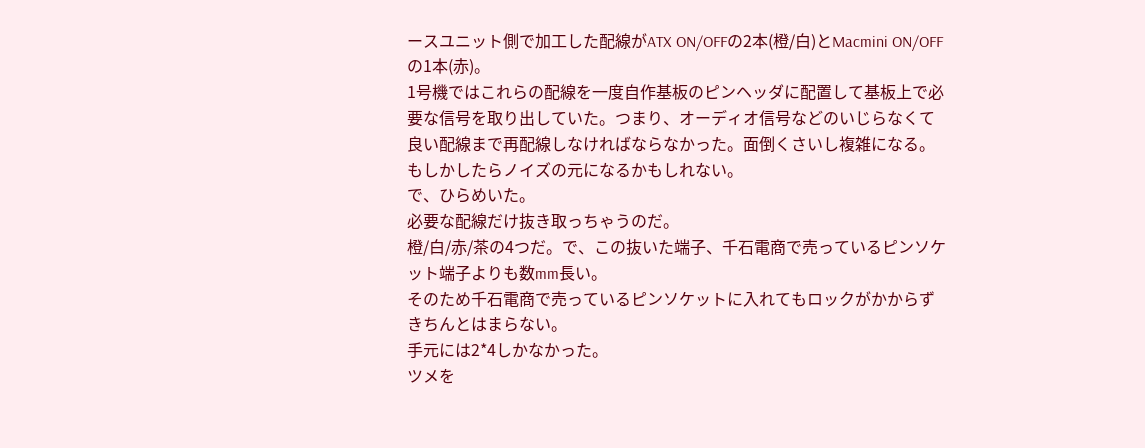ースユニット側で加工した配線がATX ON/OFFの2本(橙/白)とMacmini ON/OFFの1本(赤)。
1号機ではこれらの配線を一度自作基板のピンヘッダに配置して基板上で必要な信号を取り出していた。つまり、オーディオ信号などのいじらなくて良い配線まで再配線しなければならなかった。面倒くさいし複雑になる。もしかしたらノイズの元になるかもしれない。
で、ひらめいた。
必要な配線だけ抜き取っちゃうのだ。
橙/白/赤/茶の4つだ。で、この抜いた端子、千石電商で売っているピンソケット端子よりも数mm長い。
そのため千石電商で売っているピンソケットに入れてもロックがかからずきちんとはまらない。
手元には2*4しかなかった。
ツメを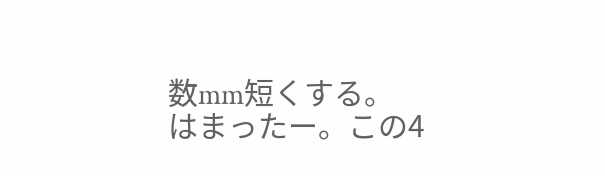数mm短くする。
はまったー。この4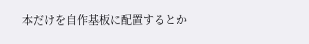本だけを自作基板に配置するとか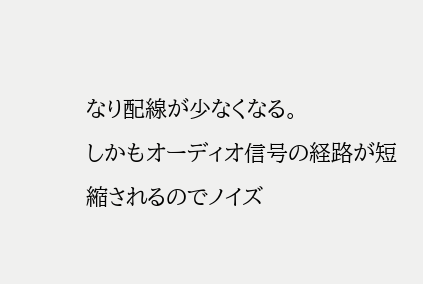なり配線が少なくなる。
しかもオーディオ信号の経路が短縮されるのでノイズ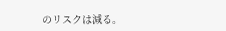のリスクは減る。